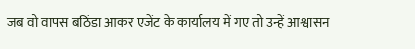जब वो वापस बठिंडा आकर एजेंट के कार्यालय में गए तो उन्हें आश्वासन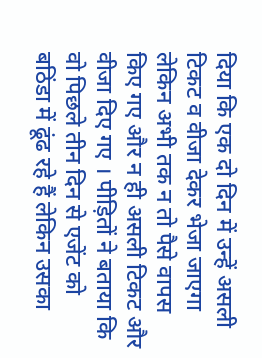दिया कि एक दो दिन में उन्हें असली टिकट व वीजा देकर भेजा जाएगा लेकिन अभी तक न तो पैसे वापस किए गए और न ही असली टिकट और वीजा दिए गए । पीड़ितों ने बताया कि वो पिछले तीन दिन से एजेंट को बठिंडा में ढूंढ रहे हैं लेकिन उसका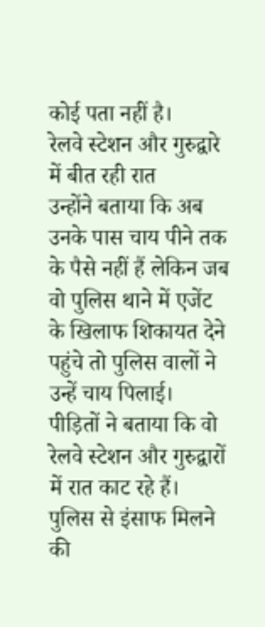कोई पता नहीं है।
रेलवे स्टेशन और गुरुद्वारे में बीत रही रात
उन्होंने बताया कि अब उनके पास चाय पीने तक के पैसे नहीं हैं लेकिन जब वो पुलिस थाने में एजेंट के खिलाफ शिकायत देने पहुंचे तो पुलिस वालों ने उन्हें चाय पिलाई। पीड़ितों ने बताया कि वो रेलवे स्टेशन और गुरुद्वारों में रात काट रहे हैं। पुलिस से इंसाफ मिलने की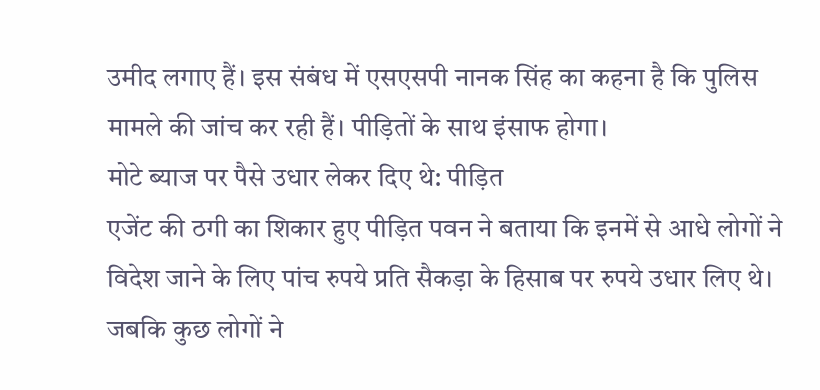उमीद लगाए हैं। इस संबंध में एसएसपी नानक सिंह का कहना है कि पुलिस मामले की जांच कर रही हैं। पीड़ितों के साथ इंसाफ होगा।
मोटे ब्याज पर पैसे उधार लेकर दिए थे: पीड़ित
एजेंट की ठगी का शिकार हुए पीड़ित पवन ने बताया कि इनमें से आधे लोगों ने विदेश जाने के लिए पांच रुपये प्रति सैकड़ा के हिसाब पर रुपये उधार लिए थे। जबकि कुछ लोगों ने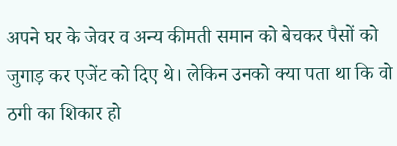अपने घर के जेवर व अन्य कीमती समान को बेचकर पैसों को जुगाड़ कर एजेंट को दिए थे। लेकिन उनको क्या पता था कि वो ठगी का शिकार हो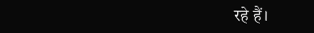रहे हैं।